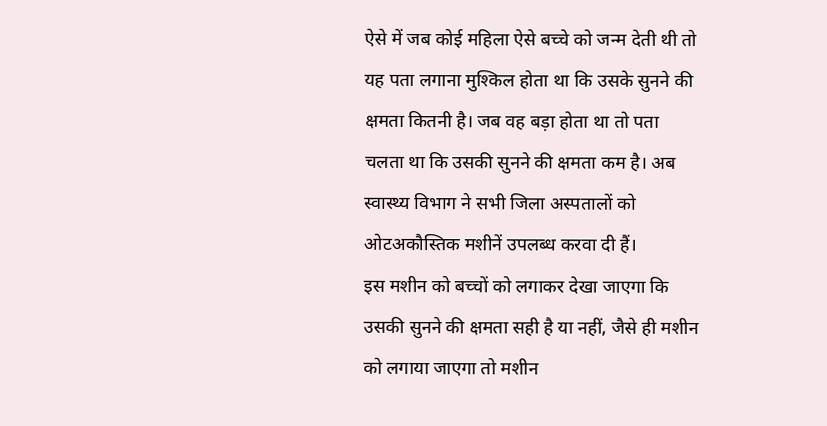ऐसे में जब कोई महिला ऐसे बच्चे को जन्म देती थी तो यह पता लगाना मुश्किल होता था कि उसके सुनने की क्षमता कितनी है। जब वह बड़ा होता था तो पता चलता था कि उसकी सुनने की क्षमता कम है। अब स्वास्थ्य विभाग ने सभी जिला अस्पतालों को ओटअकौस्तिक मशीनें उपलब्ध करवा दी हैं।
इस मशीन को बच्चों को लगाकर देखा जाएगा कि उसकी सुनने की क्षमता सही है या नहीं, जैसे ही मशीन को लगाया जाएगा तो मशीन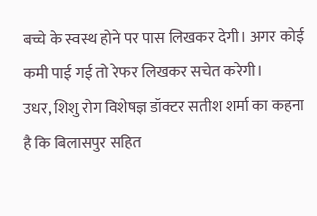बच्चे के स्वस्थ होने पर पास लिखकर देगी। अगर कोई कमी पाई गई तो रेफर लिखकर सचेत करेगी।
उधर, शिशु रोग विशेषज्ञ डॉक्टर सतीश शर्मा का कहना है कि बिलासपुर सहित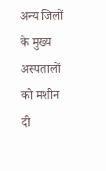अन्य जिलों के मुख्य अस्पतालों को मशीन दी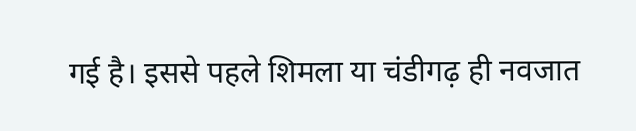गई है। इससे पहले शिमला या चंडीगढ़ ही नवजात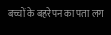बच्चों के बहरेपन का पता लग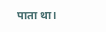पाता था।